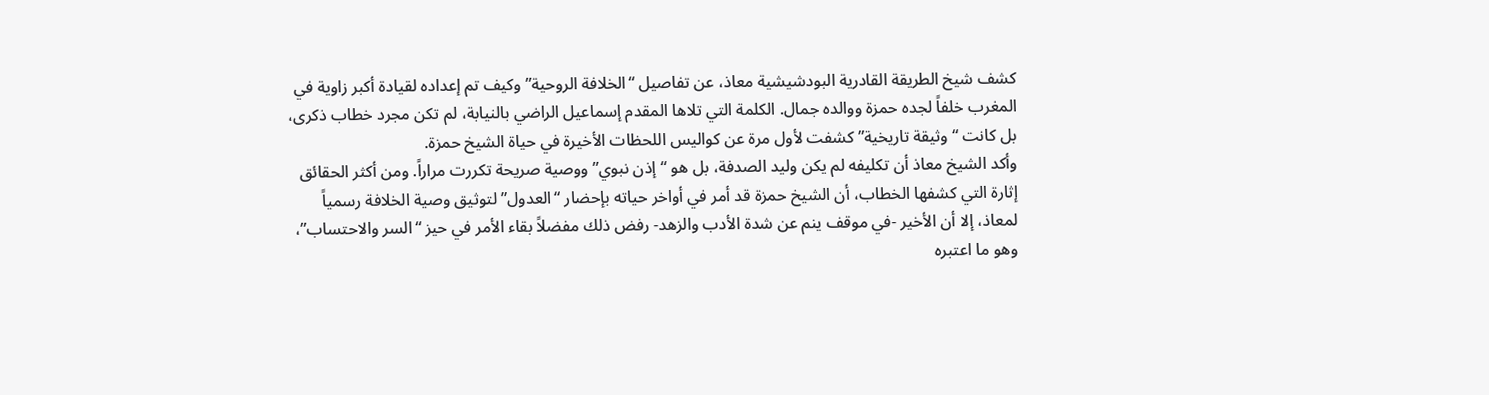كشف شيخ الطريقة القادرية البودشيشية معاذ، عن تفاصيل “الخلافة الروحية” وكيف تم إعداده لقيادة أكبر زاوية في المغرب خلفاً لجده حمزة ووالده جمال. الكلمة التي تلاها المقدم إسماعيل الراضي بالنيابة، لم تكن مجرد خطاب ذكرى، بل كانت “وثيقة تاريخية” كشفت لأول مرة عن كواليس اللحظات الأخيرة في حياة الشيخ حمزة.
وأكد الشيخ معاذ أن تكليفه لم يكن وليد الصدفة، بل هو “إذن نبوي” ووصية صريحة تكررت مراراً. ومن أكثر الحقائق إثارة التي كشفها الخطاب، أن الشيخ حمزة قد أمر في أواخر حياته بإحضار “العدول” لتوثيق وصية الخلافة رسمياً لمعاذ، إلا أن الأخير -في موقف ينم عن شدة الأدب والزهد- رفض ذلك مفضلاً بقاء الأمر في حيز “السر والاحتساب”، وهو ما اعتبره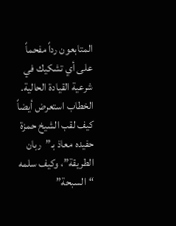المتابعون رداً مفحماً على أي تشكيك في شرعية القيادة الحالية.
الخطاب استعرض أيضاً كيف لقب الشيخ حمزة حفيده معاذ بـ”ربان الطريقة”، وكيف سلمه “السبحة”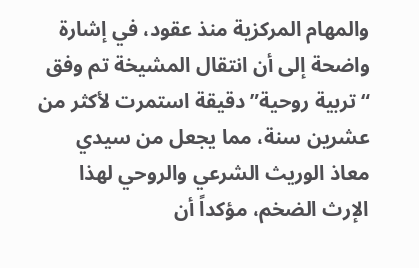والمهام المركزية منذ عقود، في إشارة واضحة إلى أن انتقال المشيخة تم وفق “تربية روحية” دقيقة استمرت لأكثر من عشرين سنة، مما يجعل من سيدي معاذ الوريث الشرعي والروحي لهذا الإرث الضخم، مؤكداً أن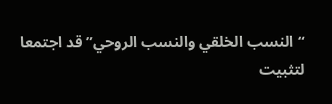“النسب الخلقي والنسب الروحي” قد اجتمعا لتثبيت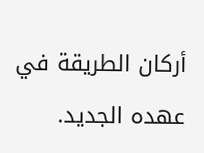أركان الطريقة في عهده الجديد.